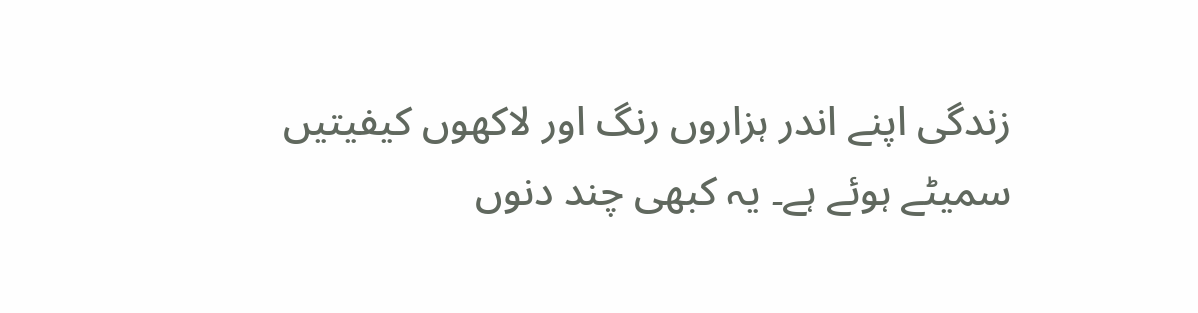زندگی اپنے اندر ہزاروں رنگ اور لاکھوں کیفیتیں سمیٹے ہوئے ہے۔ یہ کبھی چند دنوں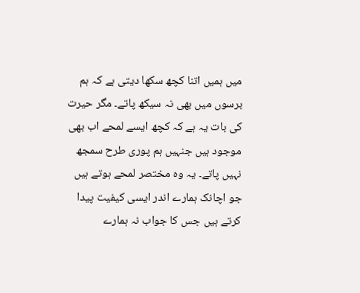میں ہمیں اتنا کچھ سکھا دیتی ہے کہ ہم برسوں میں بھی نہ سیکھ پاتے۔ مگر حیرت کی بات یہ ہے کہ کچھ ایسے لمحے اب بھی موجود ہیں جنہیں ہم پوری طرح سمجھ نہیں پاتے۔ یہ وہ مختصر لمحے ہوتے ہیں جو اچانک ہمارے اندر ایسی کیفیت پیدا کرتے ہیں جس کا جواب نہ ہمارے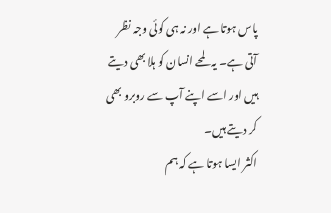پاس ہوتا ہے اور نہ ہی کوئی وجہ نظر آتی ہے۔ یہ لمحے انسان کو ہلا بھی دیتے ہیں اور اسے اپنے آپ سے روبرو بھی کر دیتے ہیں۔
اکثر ایسا ہوتا ہے کہ ہم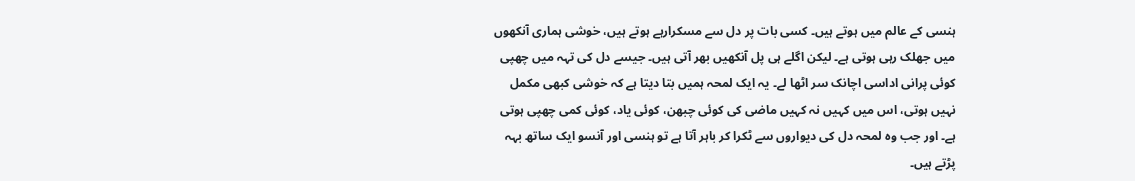ہنسی کے عالم میں ہوتے ہیں۔ کسی بات پر دل سے مسکرارہے ہوتے ہیں، خوشی ہماری آنکھوں میں جھلک رہی ہوتی ہے۔ لیکن اگلے ہی پل آنکھیں بھر آتی ہیں۔ جیسے دل کی تہہ میں چھپی کوئی پرانی اداسی اچانک سر اٹھا لے۔ یہ ایک لمحہ ہمیں بتا دیتا ہے کہ خوشی کبھی مکمل نہیں ہوتی، اس میں کہیں نہ کہیں ماضی کی کوئی چبھن، کوئی یاد، کوئی کمی چھپی ہوتی ہے۔ اور جب وہ لمحہ دل کی دیواروں سے ٹکرا کر باہر آتا ہے تو ہنسی اور آنسو ایک ساتھ بہہ پڑتے ہیں۔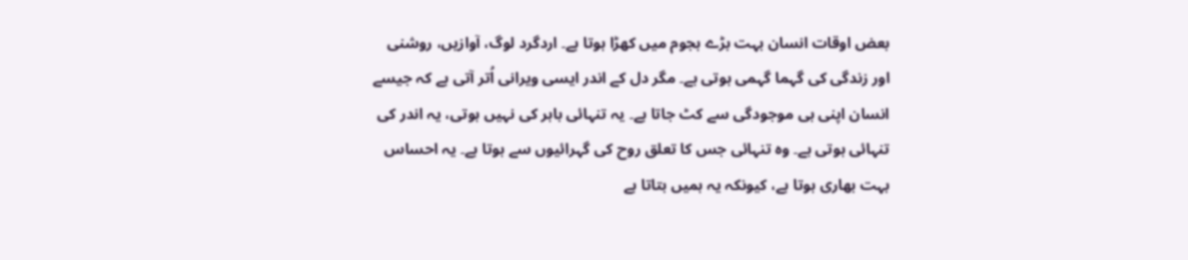بعض اوقات انسان بہت بڑے ہجوم میں کھڑا ہوتا ہے۔ اردگرد لوگ، آوازیں، روشنی اور زندگی کی گہما گہمی ہوتی ہے۔ مگر دل کے اندر ایسی ویرانی اُتر آتی ہے کہ جیسے انسان اپنی ہی موجودگی سے کٹ جاتا ہے۔ یہ تنہائی باہر کی نہیں ہوتی، یہ اندر کی تنہائی ہوتی ہے۔ وہ تنہائی جس کا تعلق روح کی گہرائیوں سے ہوتا ہے۔ یہ احساس بہت بھاری ہوتا ہے، کیونکہ یہ ہمیں بتاتا ہے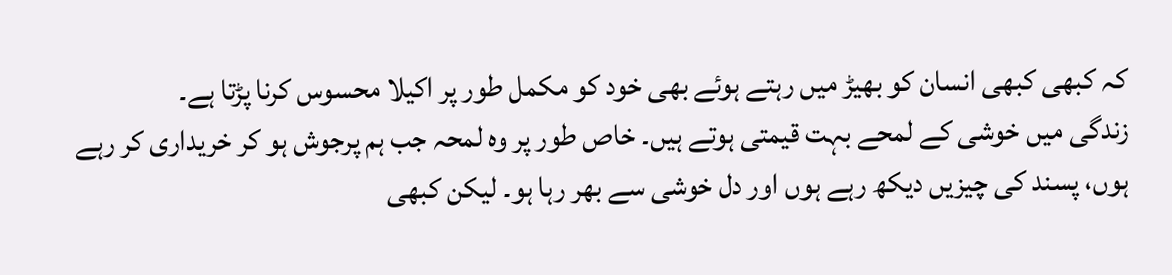کہ کبھی کبھی انسان کو بھیڑ میں رہتے ہوئے بھی خود کو مکمل طور پر اکیلا محسوس کرنا پڑتا ہے۔
زندگی میں خوشی کے لمحے بہت قیمتی ہوتے ہیں۔ خاص طور پر وہ لمحہ جب ہم پرجوش ہو کر خریداری کر رہے ہوں، پسند کی چیزیں دیکھ رہے ہوں اور دل خوشی سے بھر رہا ہو۔ لیکن کبھی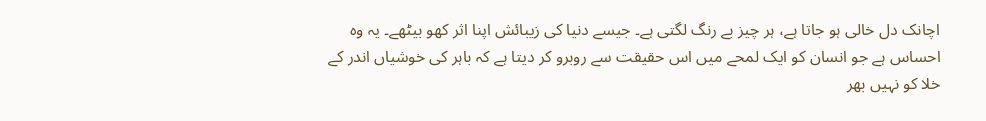اچانک دل خالی ہو جاتا ہے، ہر چیز بے رنگ لگتی ہے۔ جیسے دنیا کی زیبائش اپنا اثر کھو بیٹھے۔ یہ وہ احساس ہے جو انسان کو ایک لمحے میں اس حقیقت سے روبرو کر دیتا ہے کہ باہر کی خوشیاں اندر کے خلا کو نہیں بھر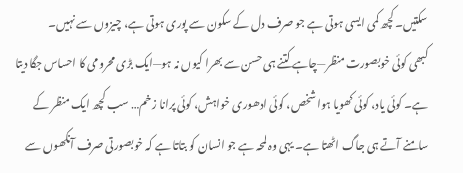سکتیں۔ کچھ کمی ایسی ہوتی ہے جو صرف دل کے سکون سے پوری ہوتی ہے، چیزوں سے نہیں۔
کبھی کوئی خوبصورت منظر—چاہے کتنے ہی حسن سے بھرا کیوں نہ ہو—ایک بڑی محرومی کا احساس جگا دیتا ہے۔ کوئی یاد، کوئی کھویا ہوا شخص، کوئی ادھوری خواہش، کوئی پرانا زخم… سب کچھ ایک منظر کے سامنے آتے ہی جاگ اٹھتا ہے۔ یہی وہ لمحہ ہے جو انسان کو بتاتا ہے کہ خوبصورتی صرف آنکھوں سے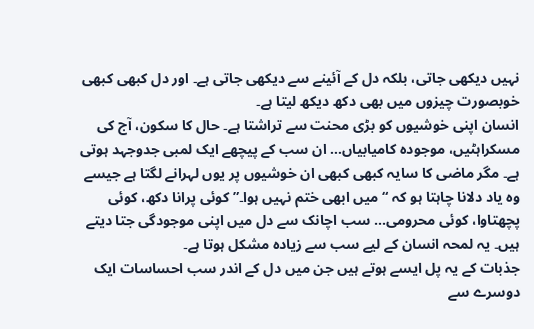نہیں دیکھی جاتی، بلکہ دل کے آئینے سے دیکھی جاتی ہے۔ اور دل کبھی کبھی خوبصورت چیزوں میں بھی دکھ دیکھ لیتا ہے۔
انسان اپنی خوشیوں کو بڑی محنت سے تراشتا ہے۔ حال کا سکون، آج کی مسکراہٹیں، موجودہ کامیابیاں… ان سب کے پیچھے ایک لمبی جدوجہد ہوتی ہے۔ مگر ماضی کا سایہ کبھی کبھی ان خوشیوں پر یوں لہرانے لگتا ہے جیسے وہ یاد دلانا چاہتا ہو کہ “میں ابھی ختم نہیں ہوا۔” کوئی پرانا دکھ، کوئی پچھتاوا، کوئی محرومی… سب اچانک سے دل میں اپنی موجودگی جتا دیتے ہیں۔ یہ لمحہ انسان کے لیے سب سے زیادہ مشکل ہوتا ہے۔
جذبات کے یہ پل ایسے ہوتے ہیں جن میں دل کے اندر سب احساسات ایک دوسرے سے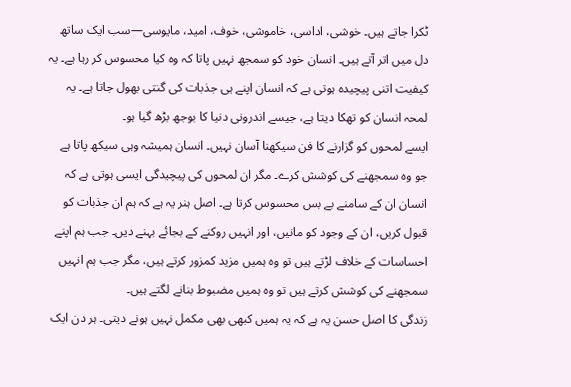ٹکرا جاتے ہیں۔ خوشی، اداسی، خاموشی، خوف، امید، مایوسی—سب ایک ساتھ دل میں اتر آتے ہیں۔ انسان خود کو سمجھ نہیں پاتا کہ وہ کیا محسوس کر رہا ہے۔ یہ کیفیت اتنی پیچیدہ ہوتی ہے کہ انسان اپنے ہی جذبات کی گنتی بھول جاتا ہے۔ یہ لمحہ انسان کو تھکا دیتا ہے، جیسے اندرونی دنیا کا بوجھ بڑھ گیا ہو۔
ایسے لمحوں کو گزارنے کا فن سیکھنا آسان نہیں۔ انسان ہمیشہ وہی سیکھ پاتا ہے جو وہ سمجھنے کی کوشش کرے۔ مگر ان لمحوں کی پیچیدگی ایسی ہوتی ہے کہ انسان ان کے سامنے بے بس محسوس کرتا ہے۔ اصل ہنر یہ ہے کہ ہم ان جذبات کو قبول کریں، ان کے وجود کو مانیں، اور انہیں روکنے کے بجائے بہنے دیں۔ جب ہم اپنے احساسات کے خلاف لڑتے ہیں تو وہ ہمیں مزید کمزور کرتے ہیں، مگر جب ہم انہیں سمجھنے کی کوشش کرتے ہیں تو وہ ہمیں مضبوط بنانے لگتے ہیں۔
زندگی کا اصل حسن یہ ہے کہ یہ ہمیں کبھی بھی مکمل نہیں ہونے دیتی۔ ہر دن ایک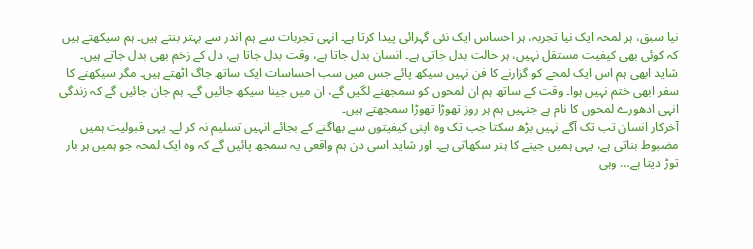نیا سبق، ہر لمحہ ایک نیا تجربہ، ہر احساس ایک نئی گہرائی پیدا کرتا ہے۔ انہی تجربات سے ہم اندر سے بہتر بنتے ہیں۔ ہم سیکھتے ہیں کہ کوئی بھی کیفیت مستقل نہیں، ہر حالت بدل جاتی ہے۔ انسان بدل جاتا ہے، وقت بدل جاتا ہے، دل کے زخم بھی بدل جاتے ہیں۔
شاید ابھی ہم اس ایک لمحے کو گزارنے کا فن نہیں سیکھ پائے جس میں سب احساسات ایک ساتھ جاگ اٹھتے ہیں۔ مگر سیکھنے کا سفر ابھی ختم نہیں ہوا۔ وقت کے ساتھ ہم ان لمحوں کو سمجھنے لگیں گے، ان میں جینا سیکھ جائیں گے۔ ہم جان جائیں گے کہ زندگی انہی ادھورے لمحوں کا نام ہے جنہیں ہم ہر روز تھوڑا تھوڑا سمجھتے ہیں۔
آخرکار انسان تب تک آگے نہیں بڑھ سکتا جب تک وہ اپنی کیفیتوں سے بھاگنے کے بجائے انہیں تسلیم نہ کر لے۔ یہی قبولیت ہمیں مضبوط بناتی ہے، یہی ہمیں جینے کا ہنر سکھاتی ہے۔ اور شاید اسی دن ہم واقعی یہ سمجھ پائیں گے کہ وہ ایک لمحہ جو ہمیں ہر بار توڑ دیتا ہے… وہی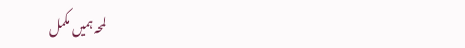لمحہ ہمیں مکمل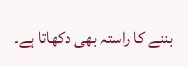بننے کا راستہ بھی دکھاتا ہے۔